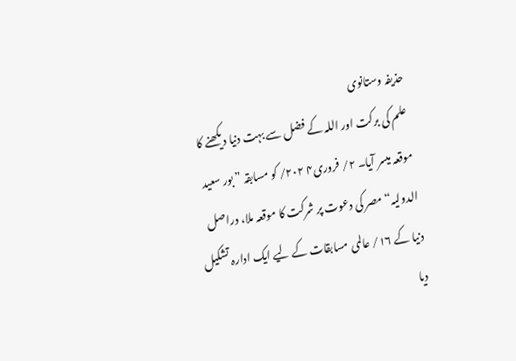حذیفہ وستانوی
علم کی برکت اور اللہ کے فضل سے بہت دنیا دیکھنے کا موقعہ میسر آیا۔ ۲/ فروری۴ ۲۰۲/ کو مسابقہ ”بور سعید الدولیہ“ مصر کی دعوت پر شرکت کا موقعہ ملا، دراصل دنیا کے ۱۶/ عالمی مسابقات کے لیے ایک ادارہ تشکیل دیا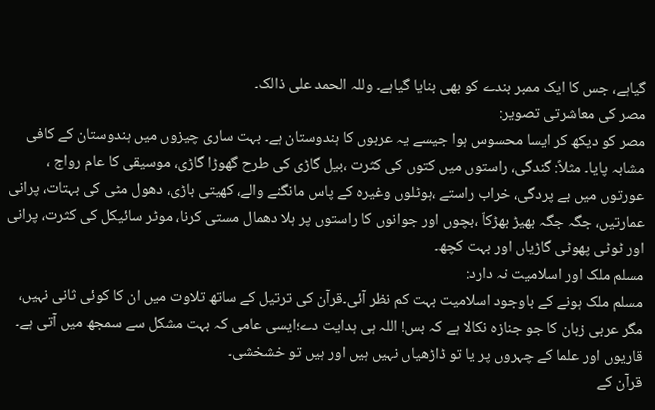گیاہے، جس کا ایک ممبر بندے کو بھی بنایا گیاہے۔ وللہ الحمد علی ذالک۔
مصر کی معاشرتی تصویر:
مصر کو دیکھ کر ایسا محسوس ہوا جیسے یہ عربوں کا ہندوستان ہے۔ بہت ساری چیزوں میں ہندوستان کے کافی مشابہ پایا۔ مثلاً: گندگی، راستوں میں کتوں کی کثرت ،بیل گاڑی کی طرح گھوڑا گاڑی، موسیقی کا عام رواج ، عورتوں میں بے پردگی، خراب راستے ،ہوٹلوں وغیرہ کے پاس مانگنے والے، کھیتی باڑی، دھول مٹی کی بہتات، پرانی عمارتیں، جگہ جگہ بھیڑ بھڑکاّ ،بچوں اور جوانوں کا راستوں پر ہلا دھمال مستی کرنا، موٹر سائیکل کی کثرت، پرانی اور ٹوٹی پھوٹی گاڑیاں اور بہت کچھ۔
مسلم ملک اور اسلامیت نہ دارد:
مسلم ملک ہونے کے باوجود اسلامیت بہت کم نظر آئی۔قرآن کی ترتیل کے ساتھ تلاوت میں ان کا کوئی ثانی نہیں، مگر عربی زبان کا جو جنازہ نکالا ہے کہ بس! اللہ ہی ہدایت دے؛ایسی عامی کہ بہت مشکل سے سمجھ میں آتی ہے۔ قاریوں اور علما کے چہروں پر یا تو ڈاڑھیاں نہیں ہیں اور ہیں تو خشخشی۔
قرآن کے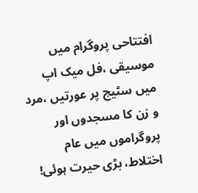افتتاحی پروگرام میں موسیقی ،فل میک اپ میں سٹیج پر عورتیں ،مرد و زن کا مسجدوں اور پروگراموں میں عام اختلاط، بڑی حیرت ہوئی!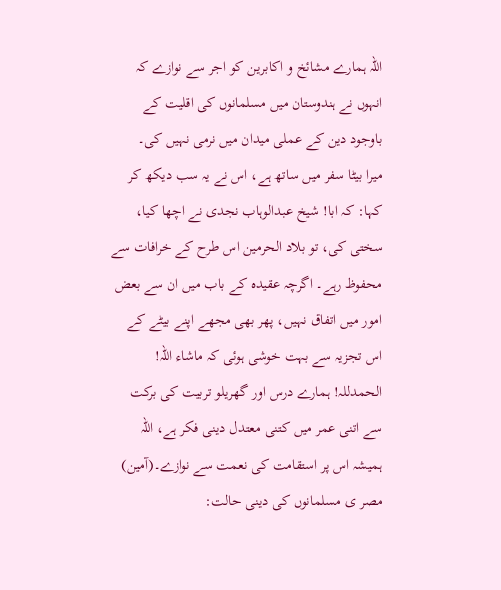اللہ ہمارے مشائخ و اکابرین کو اجر سے نوازے کہ انہوں نے ہندوستان میں مسلمانوں کی اقلیت کے باوجود دین کے عملی میدان میں نرمی نہیں کی۔
میرا بیٹا سفر میں ساتھ ہے، اس نے یہ سب دیکھ کر کہا: کہ ابا! شیخ عبدالوہاب نجدی نے اچھا کیا، سختی کی، تو بلاد الحرمین اس طرح کے خرافات سے محفوظ رہے۔ اگرچہ عقیدہ کے باب میں ان سے بعض امور میں اتفاق نہیں، پھر بھی مجھے اپنے بیٹے کے اس تجزیہ سے بہت خوشی ہوئی کہ ماشاء اللہ! الحمدللہ! ہمارے درس اور گھریلو تربیت کی برکت سے اتنی عمر میں کتنی معتدل دینی فکر ہے، اللہ ہمیشہ اس پر استقامت کی نعمت سے نوازے۔(آمین)
مصر ی مسلمانوں کی دینی حالت: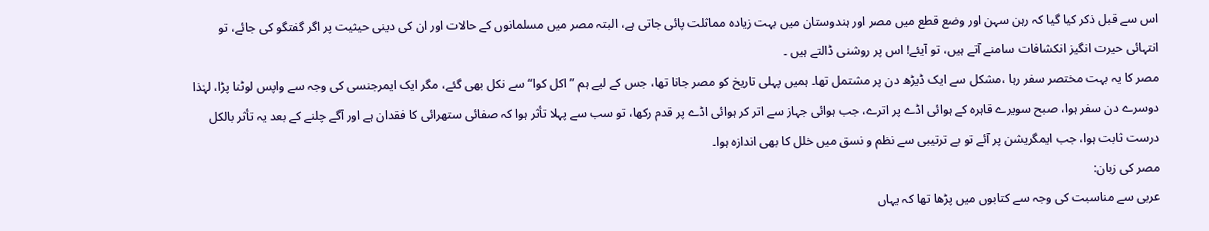اس سے قبل ذکر کیا گیا کہ رہن سہن اور وضع قطع میں مصر اور ہندوستان میں بہت زیادہ مماثلت پائی جاتی ہے، البتہ مصر میں مسلمانوں کے حالات اور ان کی دینی حیثیت پر اگر گفتگو کی جائے، تو انتہائی حیرت انگیز انکشافات سامنے آتے ہیں، تو آیئے! اس پر روشنی ڈالتے ہیں ۔
مصر کا یہ بہت مختصر سفر رہا ،مشکل سے ایک ڈیڑھ دن پر مشتمل تھا۔ ہمیں پہلی تاریخ کو مصر جانا تھا، جس کے لیے ہم ”اکل کوا“ سے نکل بھی گئے، مگر ایک ایمرجنسی کی وجہ سے واپس لوٹنا پڑا، لہٰذا دوسرے دن سفر ہوا، صبح سویرے قاہرہ کے ہوائی اڈے پر اترے، جب ہوائی جہاز سے اتر کر ہوائی اڈے پر قدم رکھا، تو سب سے پہلا تأثر ہوا کہ صفائی ستھرائی کا فقدان ہے اور آگے چلنے کے بعد یہ تأثر بالکل درست ثابت ہوا، جب ایمگریشن پر آئے تو بے ترتیبی سے نظم و نسق میں خلل کا بھی اندازہ ہوا۔
مصر کی زبان:
عربی سے مناسبت کی وجہ سے کتابوں میں پڑھا تھا کہ یہاں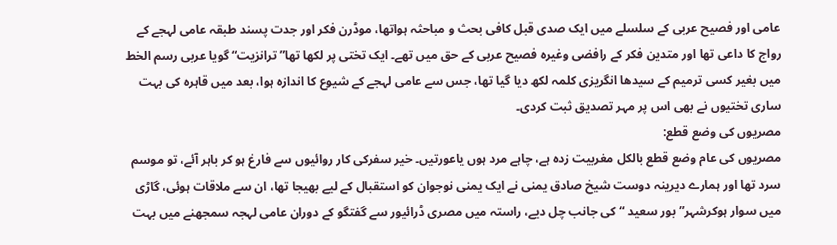عامی اور فصیح عربی کے سلسلے میں ایک صدی قبل کافی بحث و مباحثہ ہواتھا، موڈرن فکر اور جدت پسند طبقہ عامی لہجے کے رواج کا داعی تھا اور متدین فکر کے رافضی وغیرہ فصیح عربی کے حق میں تھے۔ ایک تختی پر لکھا تھا” ترانزیت“ گویا عربی رسم الخط میں بغیر کسی ترمیم کے سیدھا انگریزی کلمہ لکھ دیا گیا تھا، جس سے عامی لہجے کے شیوع کا اندازہ ہوا، بعد میں قاہرہ کی بہت ساری تختیوں نے بھی اس پر مہر تصدیق ثبت کردی۔
مصریوں کی وضع قطع:
مصریوں کی عام وضع قطع بالکل مغربیت زدہ ہے، چاہے مرد ہوں یاعورتیں۔ خیر سفرکی کار روائیوں سے فارغ ہو کر باہر آئے، تو موسم سرد تھا اور ہمارے دیرینہ دوست شیخ صادق یمنی نے ایک یمنی نوجوان کو استقبال کے لیے بھیجا تھا، ان سے ملاقات ہوئی، گاڑی میں سوار ہوکرشہر” بور سعید “کی جانب چل دیے، راستہ میں مصری ڈرائیور سے گفتگو کے دوران عامی لہجہ سمجھنے میں بہت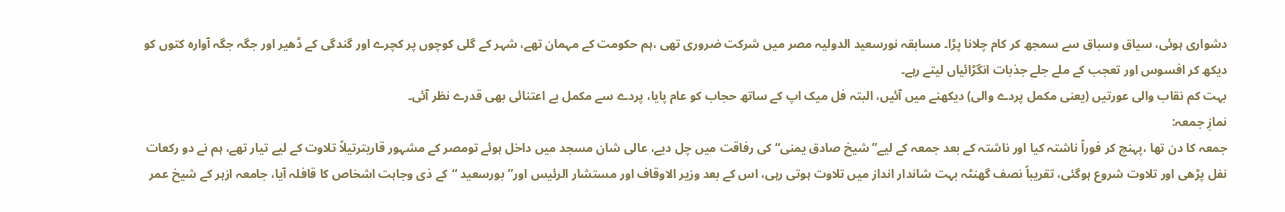دشواری ہوئی، سیاق وسباق سے سمجھ کر کام چلانا پڑا۔ مسابقہ نورسعید الدولیہ مصر میں شرکت ضروری تھی ،ہم حکومت کے مہمان تھے، شہر کے گلی کوچوں پر کچرے اور گندگی کے ڈھیر اور جگہ جگہ آوارہ کتوں کو دیکھ کر افسوس اور تعجب کے ملے جلے جذبات انگڑائیاں لیتے رہے۔
بہت کم نقاب والی عورتیں (یعنی مکمل پردے والی) دیکھنے میں آئیں، البتہ فل میک اپ کے ساتھ حجاب کو عام پایا، پردے سے مکمل بے اعتنائی بھی قدرے نظر آئی۔
نمازِ جمعہ:
جمعہ کا دن تھا ،پہنچ کر فوراً ناشتہ کیا اور ناشتہ کے بعد جمعہ کے لیے” شیخ صادق یمنی“ کی رفاقت میں چل دیے، عالی شان مسجد میں داخل ہوئے تومصر کے مشہور قاریترتیلاً تلاوت کے لیے تیار تھے، ہم نے دو رکعات نفل پڑھی اور تلاوت شروع ہوگئی، تقریباً نصف گھنٹہ بہت شاندار انداز میں تلاوت ہوتی رہی، اس کے بعد وزیر الاوقاف اور مستشار الرئیس اور”بورسعید “کے ذی وجاہت اشخاص کا قافلہ آیا، جامعہ ازہر کے شیخ عمر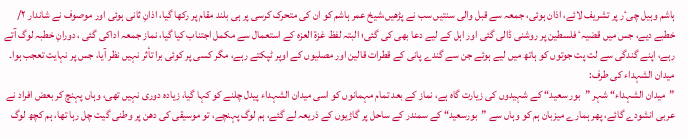ہاشم وہیل چیٴر پر تشریف لائے، اذان ہوئی، جمعہ سے قبل والی سنتیں سب نے پڑھیں،شیخ عمر ہاشم کو ان کی متحرک کرسی پر ہی بلند مقام پر رکھا گیا، اذانِ ثانی ہوئی اور موصوف نے شاندار ۲/ خطبے دیے، جس میں قضیہٴ فلسطین پر روشنی ڈالی گئی اور اہل کے لیے دعا بھی کی گئی؛ البتہ لفظ غزة العزہ کے استعمال سے مکمل اجتناب کیا گیا، نماز جمعہ اداکی گئی ، دورانِ خطبہ لوگ آتے رہے، اپنے گندگی سے لت پت جوتوں کو ہاتھ میں لیے ہوئے جن سے گندے پانی کے قطرات قالین اور مصلیوں کے اوپر ٹپکتے رہے، مگر کسی پر کوئی برا تأثر نہیں نظر آیا، جس پر نہایت تعجب ہوا۔
میدان الشہداء کی طرف:
”میدان الشہداء“ شہر ”بور سعید“ کے شہیدوں کی زیارت گاہ ہے، نماز کے بعد تمام مہمانوں کو اسی میدان الشہداء پیدل چلنے کو کہا گیا، زیادہ دوری نہیں تھی، وہاں پہنچ کر بعض افراد نے عربی انشودے گائے، پھر ہمارے میزبان ہم کو وہاں سے ”بورسعید“ کے سمندر کے ساحل پر گاڑیوں کے ذریعہ لے گئے، ہم لوگ پہنچے، تو موسیقی کی دھن پر وطنی گیت چل رہا تھا، ہم کچھ لوگ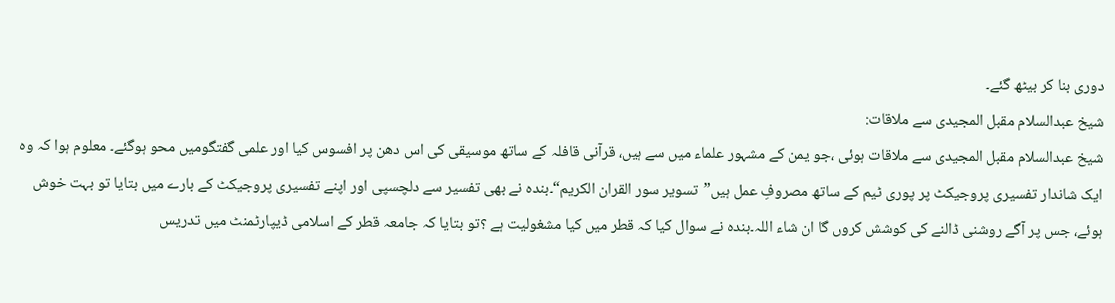دوری بنا کر بیٹھ گئے۔
شیخ عبدالسلام مقبل المجیدی سے ملاقات:
شیخ عبدالسلام مقبل المجیدی سے ملاقات ہوئی ،جو یمن کے مشہور علماء میں سے ہیں، قرآنی قافلہ کے ساتھ موسیقی کی اس دھن پر افسوس کیا اور علمی گفتگومیں محو ہوگئے۔ معلوم ہوا کہ وہ ایک شاندار تفسیری پروجیکٹ پر پوری ٹیم کے ساتھ مصروفِ عمل ہیں”تسویر سور القران الکریم“۔بندہ نے بھی تفسیر سے دلچسپی اور اپنے تفسیری پروجیکٹ کے بارے میں بتایا تو بہت خوش ہوئے، جس پر آگے روشنی ڈالنے کی کوشش کروں گا ان شاء اللہ۔بندہ نے سوال کیا کہ قطر میں کیا مشغولیت ہے ؟تو بتایا کہ جامعہ قطر کے اسلامی ڈیپارٹمنٹ میں تدریس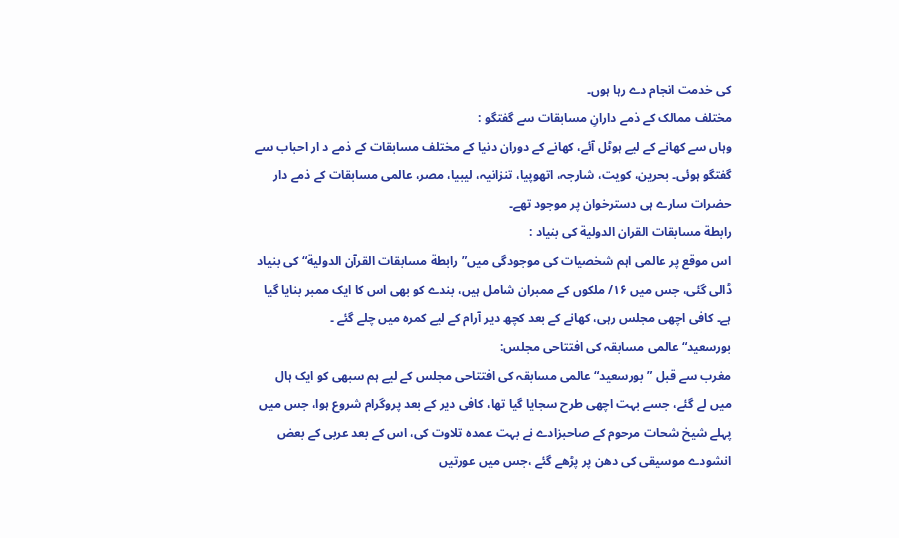کی خدمت انجام دے رہا ہوں۔
مختلف ممالک کے ذمے دارانِ مسابقات سے گفتگو :
وہاں سے کھانے کے لیے ہوٹل آئے، کھانے کے دوران دنیا کے مختلف مسابقات کے ذمے د ار احباب سے گفتگو ہوئی۔ بحرین، کویت، شارجہ، اتھوپیا، تنزانیہ، لیبیا، مصر، عالمی مسابقات کے ذمے دار حضرات سارے ہی دسترخوان پر موجود تھے۔
رابطة مسابقات القران الدولیة کی بنیاد :
اس موقع پر عالمی اہم شخصیات کی موجودگی میں”رابطة مسابقات القرآن الدولیة“ کی بنیاد ڈالی گئی، جس میں ۱۶/ ملکوں کے ممبران شامل ہیں، بندے کو بھی اس کا ایک ممبر بنایا گیا ہے۔ کافی اچھی مجلس رہی، کھانے کے بعد کچھ دیر آرام کے لیے کمرہ میں چلے گئے ۔
بورسعید“ عالمی مسابقہ کی افتتاحی مجلس:
مغرب سے قبل ”بورسعید“ عالمی مسابقہ کی افتتاحی مجلس کے لیے ہم سبھی کو ایک ہال میں لے گئے، جسے بہت اچھی طرح سجایا گیا تھا، کافی دیر کے بعد پروگرام شروع ہوا، جس میں پہلے شیخ شحات مرحوم کے صاحبزادے نے بہت عمدہ تلاوت کی، اس کے بعد عربی کے بعض انشودے موسیقی کی دھن پر پڑھے گئے ،جس میں عورتیں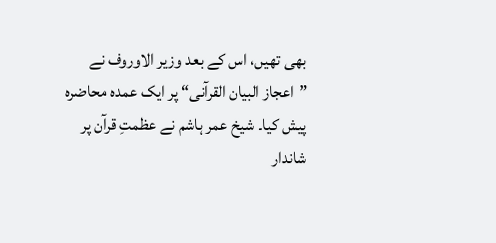بھی تھیں، اس کے بعد وزیر الاوروف نے ”اعجاز البیان القرآنی“ پر ایک عمدہ محاضرہ پیش کیا۔ شیخ عمر ہاشم نے عظمتِ قرآن پر شاندار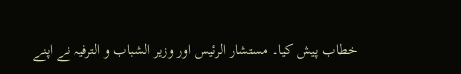خطاب پیش کیا۔ مستشار الرئیس اور وزیر الشباب و الترفیہ نے اپنے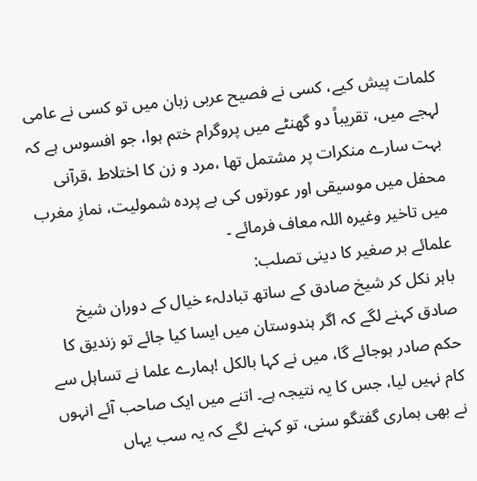کلمات پیش کیے، کسی نے فصیح عربی زبان میں تو کسی نے عامی لہجے میں، تقریباً دو گھنٹے میں پروگرام ختم ہوا، جو افسوس ہے کہ بہت سارے منکرات پر مشتمل تھا ،مرد و زن کا اختلاط ،قرآنی محفل میں موسیقی اور عورتوں کی بے پردہ شمولیت، نمازِ مغرب میں تاخیر وغیرہ اللہ معاف فرمائے ۔
علمائے بر صغیر کا دینی تصلب:
باہر نکل کر شیخ صادق کے ساتھ تبادلہٴ خیال کے دوران شیخ صادق کہنے لگے کہ اگر ہندوستان میں ایسا کیا جائے تو زندیق کا حکم صادر ہوجائے گا، میں نے کہا بالکل !ہمارے علما نے تساہل سے کام نہیں لیا، جس کا یہ نتیجہ ہے۔ اتنے میں ایک صاحب آئے انہوں نے بھی ہماری گفتگو سنی، تو کہنے لگے کہ یہ سب یہاں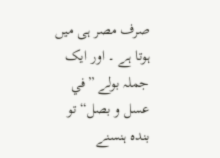صرف مصر ہی میں ہوتا ہے ۔ اور ایک جملہ بولے ”في عسل و بصل“ تو بندہ ہنسنے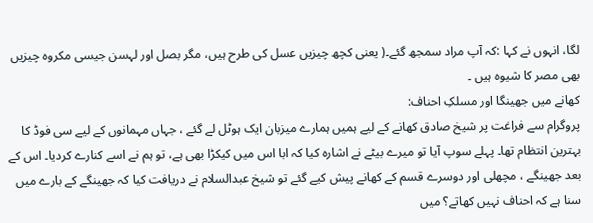لگا، انہوں نے کہا :کہ آپ مراد سمجھ گئے۔( یعنی کچھ چیزیں عسل کی طرح ہیں، مگر بصل اور لہسن جیسی مکروہ چیزیں بھی مصر کا شیوہ ہیں ۔
کھانے میں جھینگا اور مسلکِ احناف:
پروگرام سے فراغت پر شیخ صادق کھانے کے لیے ہمیں ہمارے میزبان ایک ہوٹل لے گئے ، جہاں مہمانوں کے لیے سی فوڈ کا بہترین انتظام تھا۔ پہلے سوپ آیا تو میرے بیٹے نے اشارہ کیا کہ ابا اس میں کیکڑا بھی ہے، تو ہم نے اسے کنارے کردیا۔ اس کے بعد جھینگے ، مچھلی اور دوسرے قسم کے کھانے پیش کیے گئے تو شیخ عبدالسلام نے دریافت کیا کہ جھینگے کے بارے میں سنا ہے کہ احناف نہیں کھاتے؟ میں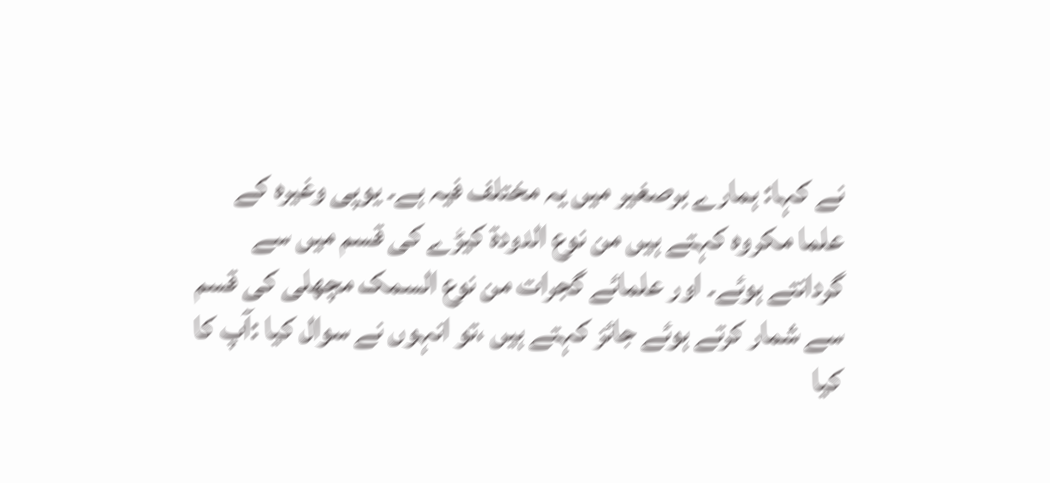نے کہا: ہمارے برصغیر میں یہ مختلف فیہ ہے۔ یوپی وغیرہ کے علما مکروہ کہتے ہیں من نوع الدودة کیڑے کی قسم میں سے گردانتے ہوئے۔ اور علمائے گجرات من نوع السمک مچھلی کی قسم سے شمار کرتے ہوئے جائز کہتے ہیں ،تو انہوں نے سوال کیا :آپ کا کیا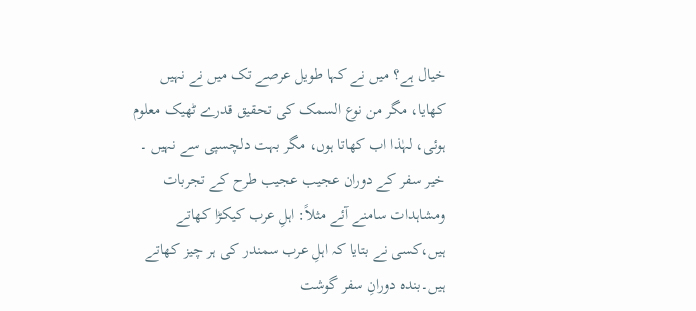خیال ہے؟ میں نے کہا طویل عرصے تک میں نے نہیں کھایا، مگر من نوع السمک کی تحقیق قدرے ٹھیک معلوم ہوئی، لہٰذا اب کھاتا ہوں، مگر بہت دلچسپی سے نہیں ۔
خیر سفر کے دوران عجیب عجیب طرح کے تجربات ومشاہدات سامنے آئے مثلاً: اہلِ عرب کیکڑا کھاتے ہیں،کسی نے بتایا کہ اہلِ عرب سمندر کی ہر چیز کھاتے ہیں۔بندہ دورانِ سفر گوشت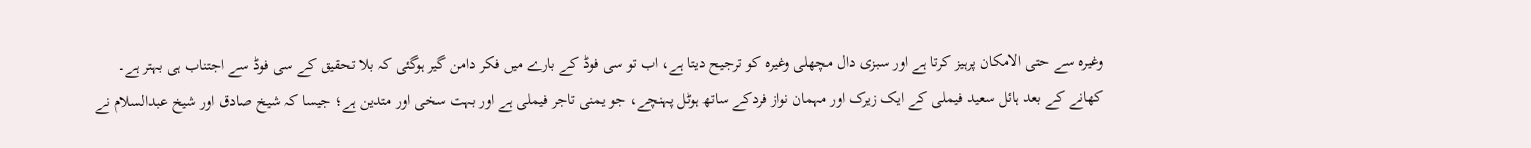وغیرہ سے حتی الامکان پرہیز کرتا ہے اور سبزی دال مچھلی وغیرہ کو ترجیح دیتا ہے، اب تو سی فوڈ کے بارے میں فکر دامن گیر ہوگئی کہ بلا تحقیق کے سی فوڈ سے اجتناب ہی بہتر ہے۔
کھانے کے بعد ہائل سعید فیملی کے ایک زیرک اور مہمان نواز فردکے ساتھ ہوٹل پہنچے، جو یمنی تاجر فیملی ہے اور بہت سخی اور متدین ہے؛ جیسا کہ شیخ صادق اور شیخ عبدالسلام نے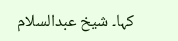کہا۔ شیخ عبدالسلام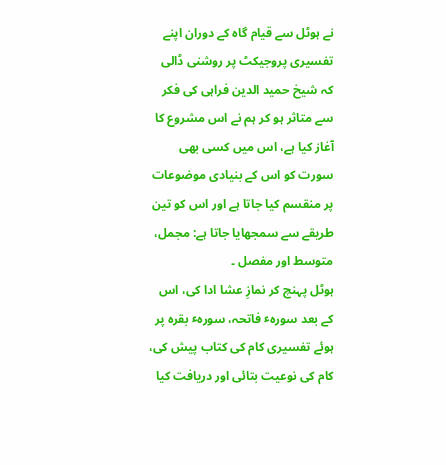نے ہوٹل سے قیام گاہ کے دوران اپنے تفسیری پروجیکٹ پر روشنی ڈالی کہ شیخ حمید الدین فراہی کی فکر سے متاثر ہو کر ہم نے اس مشروع کا آغاز کیا ہے، اس میں کسی بھی سورت کو اس کے بنیادی موضوعات پر منقسم کیا جاتا ہے اور اس کو تین طریقے سے سمجھایا جاتا ہے: مجمل، متوسط اور مفصل ۔
ہوٹل پہنچ کر نمازِ عشا ادا کی، اس کے بعد سورہٴ فاتحہ، سورہٴ بقرہ پر ہوئے تفسیری کام کی کتاب پیش کی، کام کی نوعیت بتائی اور دریافت کیا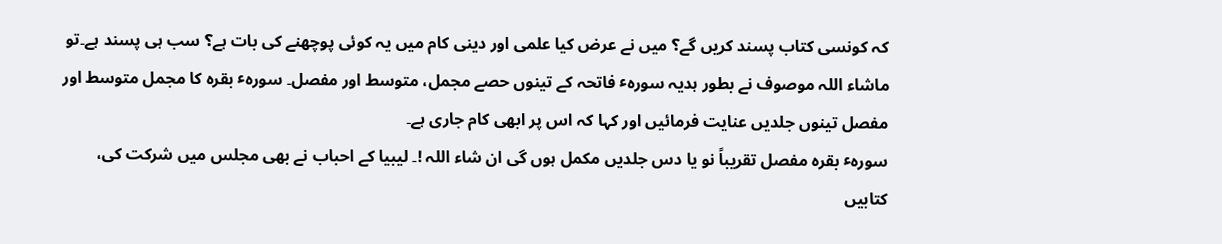کہ کونسی کتاب پسند کریں گے؟ میں نے عرض کیا علمی اور دینی کام میں یہ کوئی پوچھنے کی بات ہے؟ سب ہی پسند ہے۔تو ماشاء اللہ موصوف نے بطور ہدیہ سورہٴ فاتحہ کے تینوں حصے مجمل، متوسط اور مفصل۔ سورہٴ بقرہ کا مجمل متوسط اور مفصل تینوں جلدیں عنایت فرمائیں اور کہا کہ اس پر ابھی کام جاری ہے۔
سورہٴ بقرہ مفصل تقریباً نو یا دس جلدیں مکمل ہوں گی ان شاء اللہ !۔ لیبیا کے احباب نے بھی مجلس میں شرکت کی، کتابیں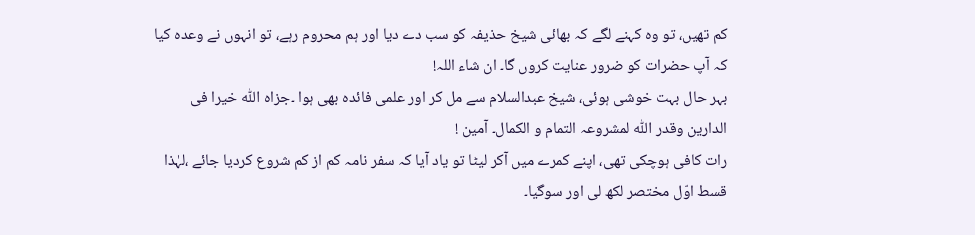کم تھیں، تو وہ کہنے لگے کہ بھائی شیخ حذیفہ کو سب دے دیا اور ہم محروم رہے، تو انہوں نے وعدہ کیا کہ آپ حضرات کو ضرور عنایت کروں گا۔ ان شاء اللہ!
بہر حال بہت خوشی ہوئی، شیخ عبدالسلام سے مل کر اور علمی فائدہ بھی ہوا ۔جزاہ اللّٰہ خیرا فی الدارین وقدر اللّٰہ لمشروعہ التمام و الکمال۔ آمین !
رات کافی ہوچکی تھی، اپنے کمرے میں آکر لیٹا تو یاد آیا کہ سفر نامہ کم از کم شروع کردیا جائے ،لہٰذا قسط اوّل مختصر لکھ لی اور سوگیا۔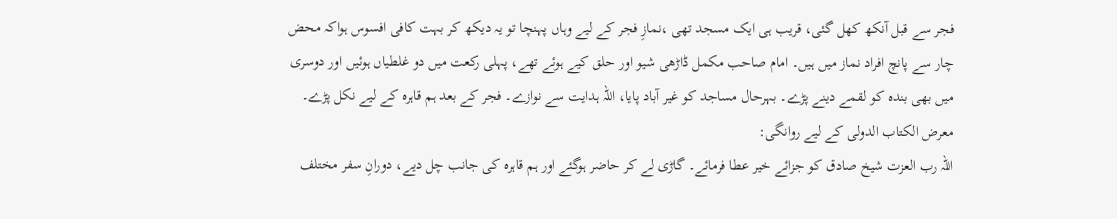فجر سے قبل آنکھ کھل گئی، قریب ہی ایک مسجد تھی ،نمازِ فجر کے لیے وہاں پہنچا تو یہ دیکھ کر بہت کافی افسوس ہواکہ محض چار سے پانچ افراد نماز میں ہیں۔ امام صاحب مکمل ڈاڑھی شیو اور حلق کیے ہوئے تھے، پہلی رکعت میں دو غلطیاں ہوئیں اور دوسری میں بھی بندہ کو لقمے دینے پڑے۔ بہرحال مساجد کو غیر آباد پایا، اللہ ہدایت سے نوازے۔ فجر کے بعد ہم قاہرہ کے لیے نکل پڑے۔
معرض الکتاب الدولی کے لیے روانگی:
اللہ رب العزت شیخ صادق کو جزائے خیر عطا فرمائے۔ گاڑی لے کر حاضر ہوگئے اور ہم قاہرہ کی جانب چل دیے، دورانِ سفر مختلف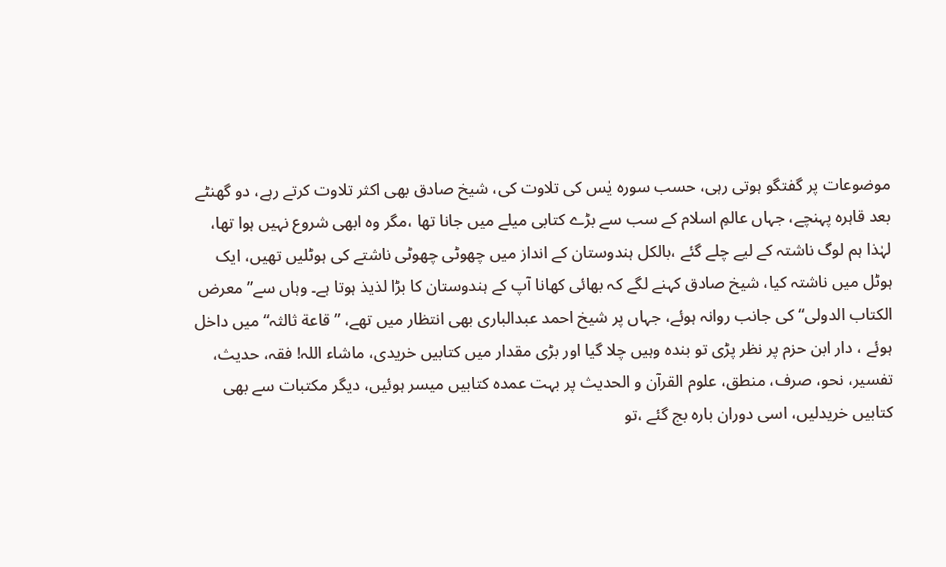موضوعات پر گفتگو ہوتی رہی، حسب سورہ یٰس کی تلاوت کی، شیخ صادق بھی اکثر تلاوت کرتے رہے، دو گھنٹے بعد قاہرہ پہنچے، جہاں عالمِ اسلام کے سب سے بڑے کتابی میلے میں جانا تھا ،مگر وہ ابھی شروع نہیں ہوا تھا، لہٰذا ہم لوگ ناشتہ کے لیے چلے گئے ،بالکل ہندوستان کے انداز میں چھوٹی چھوٹی ناشتے کی ہوٹلیں تھیں، ایک ہوٹل میں ناشتہ کیا، شیخ صادق کہنے لگے کہ بھائی کھانا آپ کے ہندوستان کا بڑا لذیذ ہوتا ہے۔ وہاں سے” معرض الکتاب الدولی“ کی جانب روانہ ہوئے، جہاں پر شیخ احمد عبدالباری بھی انتظار میں تھے، ”قاعة ثالثہ“ میں داخل ہوئے ، دار ابن حزم پر نظر پڑی تو بندہ وہیں چلا گیا اور بڑی مقدار میں کتابیں خریدی، ماشاء اللہ! فقہ، حدیث، تفسیر، نحو، صرف، منطق، علوم القرآن و الحدیث پر بہت عمدہ کتابیں میسر ہوئیں، دیگر مکتبات سے بھی کتابیں خریدلیں، اسی دوران بارہ بج گئے ،تو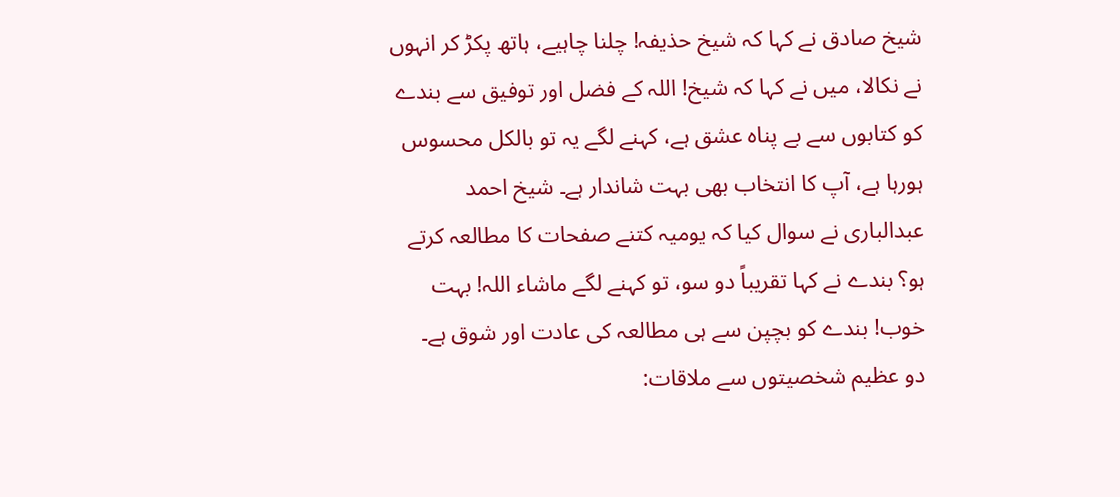شیخ صادق نے کہا کہ شیخ حذیفہ! چلنا چاہیے، ہاتھ پکڑ کر انہوں نے نکالا، میں نے کہا کہ شیخ! اللہ کے فضل اور توفیق سے بندے کو کتابوں سے بے پناہ عشق ہے، کہنے لگے یہ تو بالکل محسوس ہورہا ہے، آپ کا انتخاب بھی بہت شاندار ہے۔ شیخ احمد عبدالباری نے سوال کیا کہ یومیہ کتنے صفحات کا مطالعہ کرتے ہو؟ بندے نے کہا تقریباً دو سو، تو کہنے لگے ماشاء اللہ! بہت خوب! بندے کو بچپن سے ہی مطالعہ کی عادت اور شوق ہے۔
دو عظیم شخصیتوں سے ملاقات: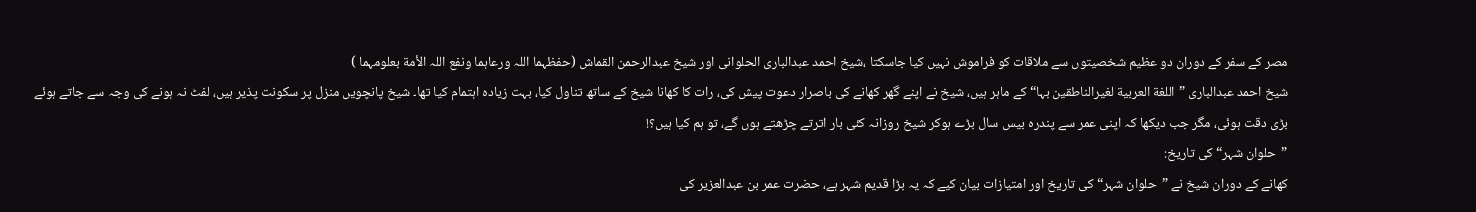مصر کے سفر کے دوران دو عظیم شخصیتوں سے ملاقات کو فراموش نہیں کیا جاسکتا ،شیخ احمد عبدالباری الحلوانی اور شیخ عبدالرحمن القماش (حفظہما اللہ ورعاہما ونفع اللہ الأمة بعلومہما )
شیخ احمد عبدالباری ”اللغة العربیة لغیرالناطقین بہا“کے ماہر ہیں، شیخ نے اپنے گھر کھانے کی باصرار دعوت پیش کی، رات کا کھانا شیخ کے ساتھ تناول کیا، بہت زیادہ اہتمام کیا تھا۔ شیخ پانچویں منزل پر سکونت پذیر ہیں، لفٹ نہ ہونے کی وجہ سے جاتے ہوئے بڑی دقت ہوئی، مگر جب دیکھا کہ اپنی عمر سے پندرہ بیس سال بڑے ہوکر شیخ روزانہ کئی بار اترتے چڑھتے ہوں گے، تو ہم کیا ہیں؟!
”حلوان شہر“ کی تاریخ:
کھانے کے دوران شیخ نے ”حلوان شہر“ کی تاریخ اور امتیازات بیان کیے کہ یہ بڑا قدیم شہر ہے، حضرت عمر بن عبدالعزیر کی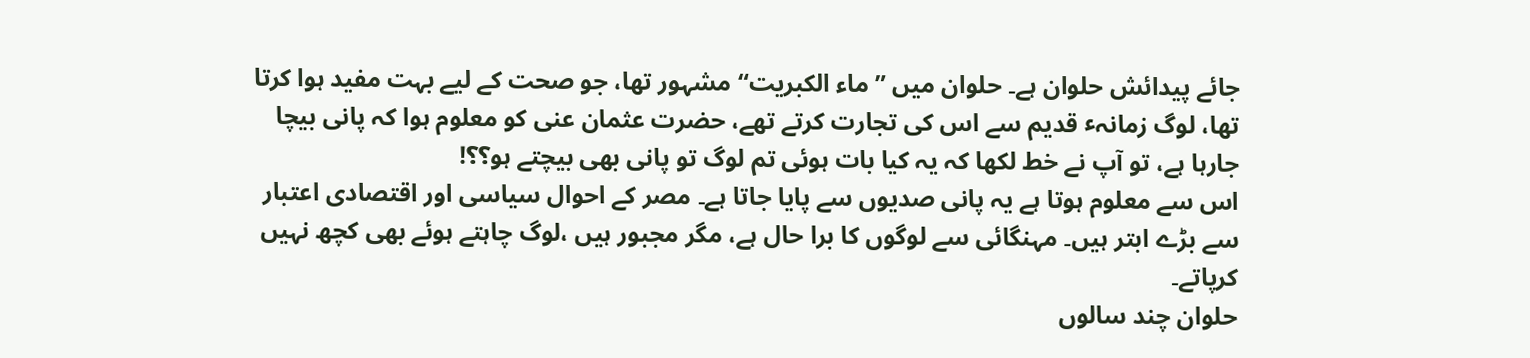جائے پیدائش حلوان ہے۔ حلوان میں ”ماء الکبریت“ مشہور تھا، جو صحت کے لیے بہت مفید ہوا کرتا تھا، لوگ زمانہٴ قدیم سے اس کی تجارت کرتے تھے، حضرت عثمان عنی کو معلوم ہوا کہ پانی بیچا جارہا ہے، تو آپ نے خط لکھا کہ یہ کیا بات ہوئی تم لوگ تو پانی بھی بیچتے ہو؟؟!
اس سے معلوم ہوتا ہے یہ پانی صدیوں سے پایا جاتا ہے۔ مصر کے احوال سیاسی اور اقتصادی اعتبار سے بڑے ابتر ہیں۔ مہنگائی سے لوگوں کا برا حال ہے، مگر مجبور ہیں ،لوگ چاہتے ہوئے بھی کچھ نہیں کرپاتے۔
حلوان چند سالوں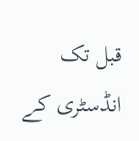قبل تک انڈسٹری کے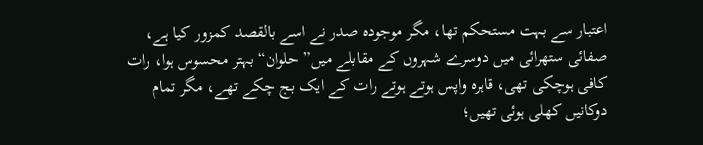اعتبار سے بہت مستحکم تھا، مگر موجودہ صدر نے اسے بالقصد کمزور کیا ہے، صفائی ستھرائی میں دوسرے شہروں کے مقابلے میں” حلوان“ بہتر محسوس ہوا، رات کافی ہوچکی تھی، قاہرہ واپس ہوتے ہوتے رات کے ایک بج چکے تھے، مگر تمام دوکانیں کھلی ہوئی تھیں؛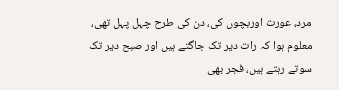مرد، عورت اوربچوں کی، دن کی طرح چہل پہل تھی، معلوم ہوا کہ رات دیر تک جاگتے ہیں اور صبح دیر تک سوتے رہتے ہیں، فجر بھی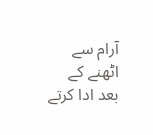آرام سے اٹھنے کے بعد ادا کرتے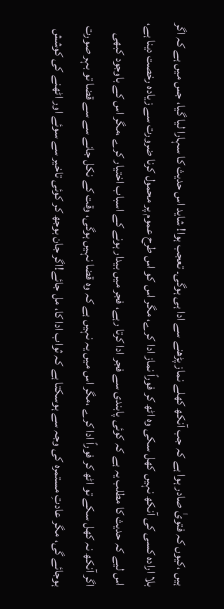ہیں ،کیوں کہ فتویٰ صادر ہوا ہے کہ جب آنکھ کھلے نماز پڑھنے سے ادا ہی ہوگی۔ تعجب ہوا! شاید اس حدیث کا سہارا لیا گیا، جس میں ہے کہ اگر بلا ارادہ کسی کی آنکھ نہیں کھل سکی وہ اٹھ کر فوراً نماز ادا کرے، مگر اس کو اس طرح عموم پر محمول کرنا ضرورت سے زیادہ رخصت دینا ہے، اس لیے کہ حدیث کا مطلب یہ ہے کہ کوئی پابندی سے فجر ادا کرتا رہے، فجر میں بیدار ہونے کے اسباب اختیار کرے ،مگر اس کے باوجود کبھی اگر آنکھ نہ کھل سکے تو اٹھ کر فوراً ادا کرے ،مگر اس میں یہ نہیں ہے کہ وہ قضا نہیں ہوگی، وقت کے نکل جانے سے سے قضا تو بہر صورت ہوجائے گی، مگر عادتِ مستمرہ کی وجہ سے ہوسکتا ہے کہ ثواب ادا کا، مل جائے!اگر جان بوجھ کر کوئی تاخیر سے سوئے اور اٹھنے کی کوشش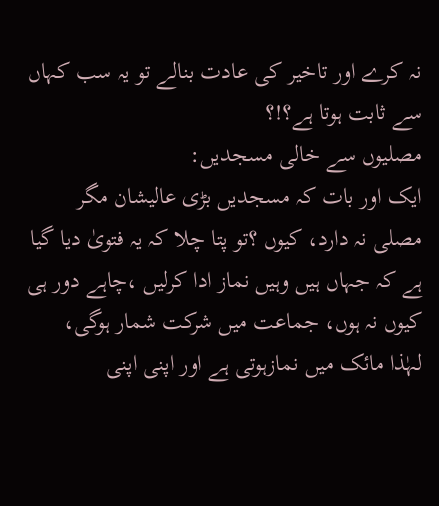نہ کرے اور تاخیر کی عادت بنالے تو یہ سب کہاں سے ثابت ہوتا ہے؟!؟
مصلیوں سے خالی مسجدیں:
ایک اور بات کہ مسجدیں بڑی عالیشان مگر مصلی نہ دارد، کیوں ؟تو پتا چلا کہ یہ فتویٰ دیا گیا ہے کہ جہاں ہیں وہیں نماز ادا کرلیں ،چاہے دور ہی کیوں نہ ہوں، جماعت میں شرکت شمار ہوگی، لہٰذا مائک میں نمازہوتی ہے اور اپنی اپنی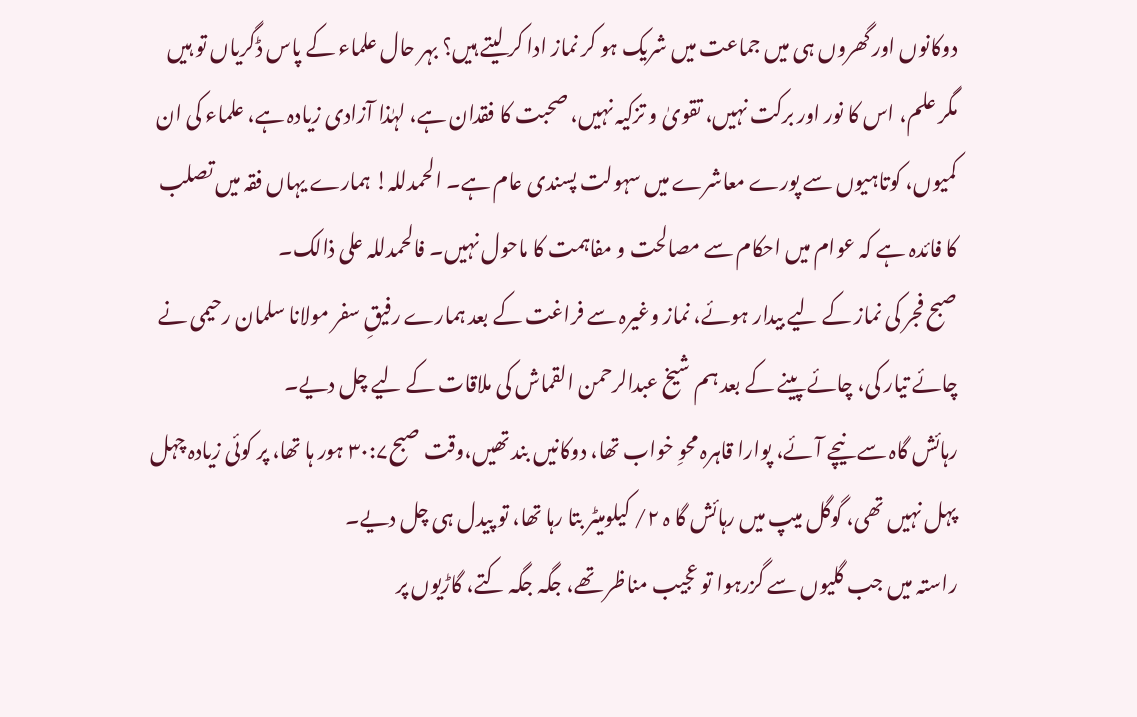دوکانوں اور گھروں ہی میں جماعت میں شریک ہو کر نماز ادا کر لیتے ہیں؟ بہر حال علماء کے پاس ڈگریاں تو ہیں مگر علم، اس کا نور اور برکت نہیں، تقویٰ و تزکیہ نہیں، صحبت کا فقدان ہے، لہٰذا آزادی زیادہ ہے، علماء کی ان کمیوں، کوتاہیوں سے پورے معاشرے میں سہولت پسندی عام ہے۔ الحمدللہ! ہمارے یہاں فقہ میں تصلب کا فائدہ ہے کہ عوام میں احکام سے مصالحت و مفاہمت کا ماحول نہیں۔ فالحمدللہ علی ذالک۔
صبح فجر کی نماز کے لیے بیدار ہوئے، نماز وغیرہ سے فراغت کے بعد ہمارے رفیقِ سفر مولانا سلمان رحیمی نے چائے تیار کی، چائے پینے کے بعد ہم شیخ عبدالرحمن القماش کی ملاقات کے لیے چل دیے۔
رہائش گاہ سے نیچے آئے، پوارا قاہرہ محوِ خواب تھا، دوکانیں بند تھیں،وقت صبح۳۰:۷ ہور ہا تھا، پر کوئی زیادہ چہل پہل نہیں تھی، گوگل میپ میں رہائش گا ہ ۲/ کیلومیٹر بتا رہا تھا، تو پیدل ہی چل دیے۔
راستہ میں جب گلیوں سے گزرہوا تو عجیب مناظر تھے، جگہ جگہ کتے، گاڑیوں پر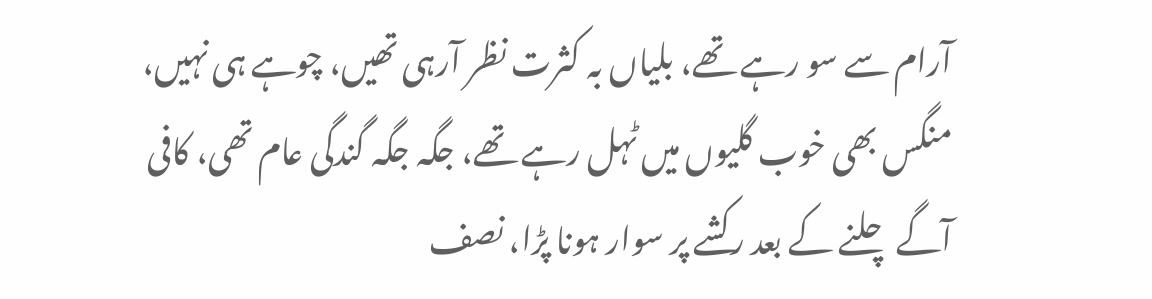آرام سے سو رہے تھے، بلیاں بہ کثرت نظر آرہی تھیں، چوہے ہی نہیں، منگس بھی خوب گلیوں میں ٹہل رہے تھے، جگہ جگہ گندگی عام تھی، کافی آگے چلنے کے بعد رکشے پر سوار ہونا پڑا، نصف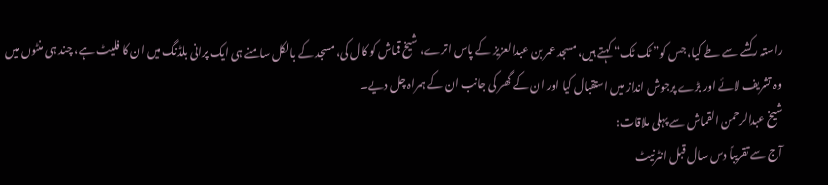راستہ رکشے سے طے کیا، جس کو” ٹک ٹک“ کہتے ہیں، مسجد عمر بن عبدالعزیز کے پاس اترے، شیخ قماش کو کال کی، مسجد کے بالکل سامنے ہی ایک پرانی بلڈنگ میں ان کا فلیٹ ہے، چند ہی منٹوں میں وہ تشریف لائے اور بڑے پرجوش انداز میں استقبال کیا اور ان کے گھر کی جانب ان کے ہمراہ چل دیے۔
شیخ عبدالرحمن القماش سے پہلی ملاقات:
آج سے تقریباً دس سال قبل انٹرنیٹ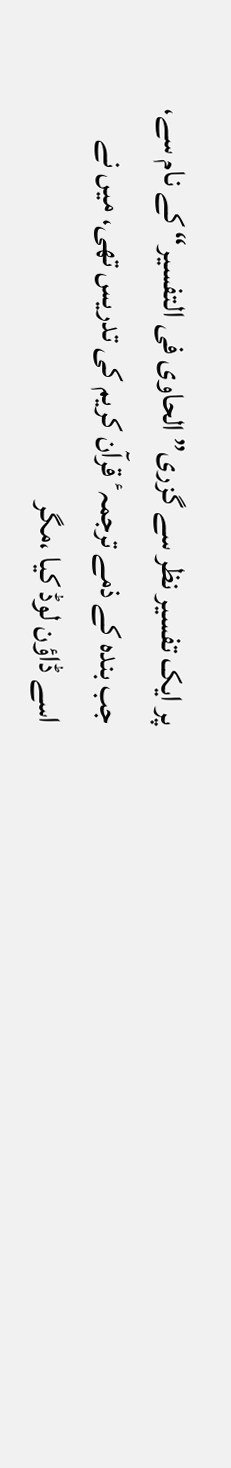پر ایک تفسیر نظر سے گزری” الحاوی فی التفسیر“ کے نام سے، جب بندہ کے ذمے ترجمہٴ قرآن کریم کی تدریس تھی، میں نے اسے ڈاؤن لوڈ کیا ،مگر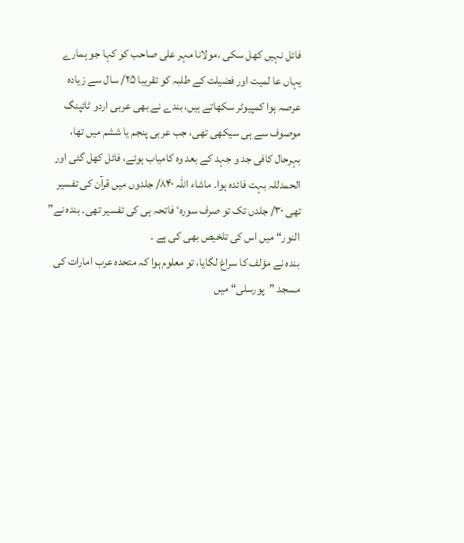فائل نہیں کھل سکی ،مولانا مہر علی صاحب کو کہا جو ہمارے یہاں عا لمیت اور فضیلت کے طلبہ کو تقریبا ۲۵/ سال سے زیادہ عرصہ ہوا کمپیوٹر سکھاتے ہیں، بندے نے بھی عربی اردو ٹائپنگ موصوف سے ہی سیکھی تھی، جب عربی پنجم یا ششم میں تھا، بہرحال کافی جد و جہد کے بعد وہ کامیاب ہوئے، فائل کھل گئی اور الحمدللہ بہت فائدہ ہوا۔ ماشاء اللہ ۸۴۰/ جلدوں میں قرآن کی تفسیر تھی ۳۰/ جلدں تک تو صرف سورہٴ فاتحہ ہی کی تفسیر تھی۔ بندہ نے” النور“ میں اس کی تلخیص بھی کی ہے ۔
بندہ نے مؤلف کا سراغ لگایا، تو معلوم ہوا کہ متحدہ عرب امارات کی مسجد ”پورسلی“ میں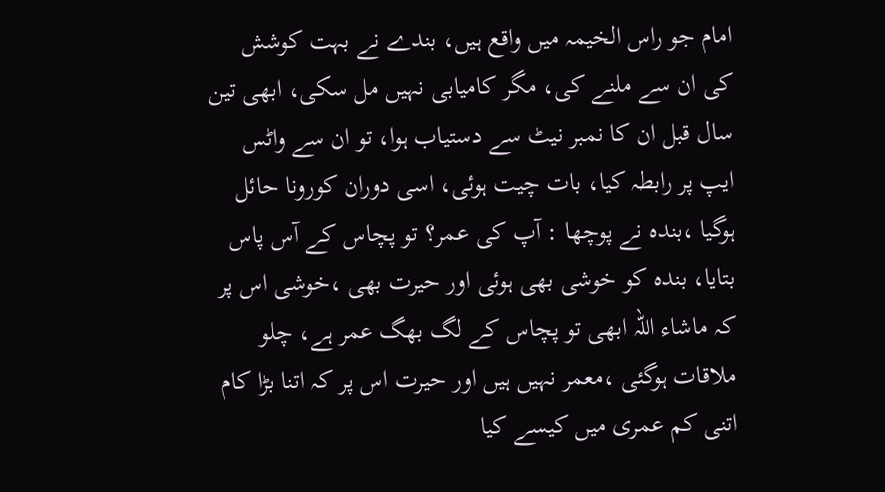امام جو راس الخیمہ میں واقع ہیں، بندے نے بہت کوشش کی ان سے ملنے کی، مگر کامیابی نہیں مل سکی، ابھی تین سال قبل ان کا نمبر نیٹ سے دستیاب ہوا، تو ان سے واٹس ایپ پر رابطہ کیا، بات چیت ہوئی، اسی دوران کورونا حائل ہوگیا ،بندہ نے پوچھا : آپ کی عمر؟ تو پچاس کے آس پاس بتایا، بندہ کو خوشی بھی ہوئی اور حیرت بھی ،خوشی اس پر کہ ماشاء اللہ ابھی تو پچاس کے لگ بھگ عمر ہے، چلو ملاقات ہوگئی ،معمر نہیں ہیں اور حیرت اس پر کہ اتنا بڑا کام اتنی کم عمری میں کیسے کیا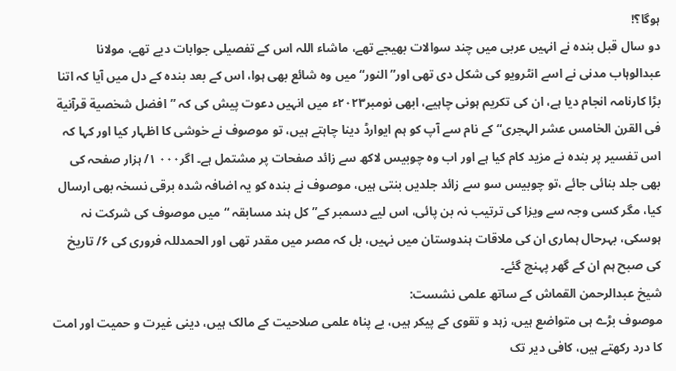ہوگا؟!
دو سال قبل بندہ نے انہیں عربی میں چند سوالات بھیجے تھے، ماشاء اللہ اس کے تفصیلی جوابات دیے تھے، مولانا عبدالوہاب مدنی نے اسے انٹرویو کی شکل دی تھی اور” النور“ میں وہ شائع بھی ہوا، اس کے بعد بندہ کے دل میں آیا کہ اتنا بڑا کارنامہ انجام دیا ہے، ان کی تکریم ہونی چاہیے، ابھی نومبر۲۰۲۳ء میں انہیں دعوت پیش کی کہ ”افضل شخصیة قرآنیة فی القرن الخامس عشر الہجری“ کے نام سے آپ کو ہم ایوارڈ دینا چاہتے ہیں، تو موصوف نے خوشی کا اظہار کیا اور کہا کہ اس تفسیر پر بندہ نے مزید کام کیا ہے اور اب وہ چوبیس لاکھ سے زائد صفحات پر مشتمل ہے۔ اگر۰۰۰ ۱/ ہزار صفحہ کی بھی جلد بنائی جائے ،تو چوبیس سو سے زائد جلدیں بنتی ہیں، موصوف نے بندہ کو یہ اضافہ شدہ برقی نسخہ بھی ارسال کیا، مگر کسی وجہ سے ویزا کی ترتیب نہ بن پائی، اس لیے دسمبر کے” کل ہند مسابقہ “میں موصوف کی شرکت نہ ہوسکی، بہرحال ہماری ان کی ملاقات ہندوستان میں نہیں، بل کہ مصر میں مقدر تھی اور الحمدللہ فروری کی ۶/ تاریخ کی صبح ہم ان کے گھر پہنچ گئے۔
شیخ عبدالرحمن القماش کے ساتھ علمی نشست:
موصوف بڑے ہی متواضع ہیں، زہد و تقوی کے پیکر ہیں، بے پناہ علمی صلاحیت کے مالک ہیں، دینی غیرت و حمیت اور امت کا درد رکھتے ہیں، کافی دیر تک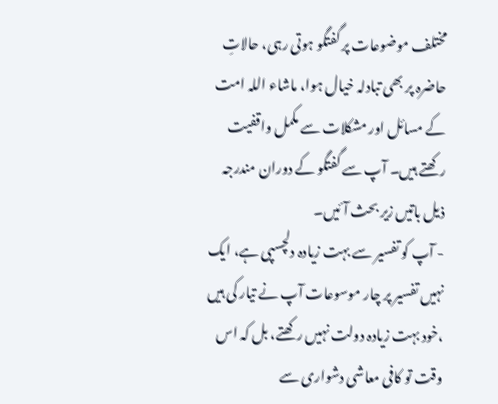مختلف موضوعات پر گفتگو ہوتی رہی، حالاتِ حاضرہ پر بھی تبادلہ خیال ہوا، ماشاء اللہ امت کے مسائل اور مشکلات سے مکمل واقفیت رکھتے ہیں۔ آپ سے گفتگو کے دوران مندرجہ ذیل باتیں زیر بحث آئیں۔
- آپ کو تفسیر سے بہت زیادہ دلچسپی ہے، ایک نہیں تفسیر پر چار موسوعات آپ نے تیار کی ہیں ،خود بہت زیادہ دولت نہیں رکھتے، بل کہ اس وقت تو کافی معاشی دشواری سے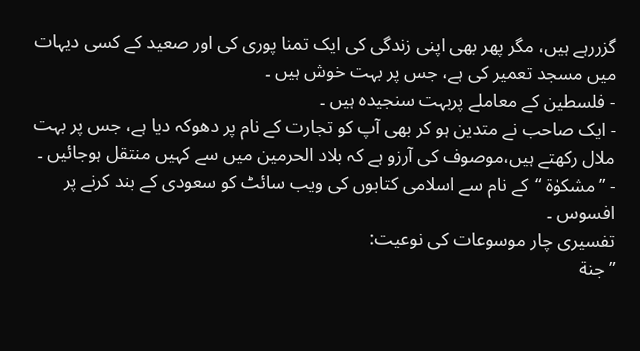گزررہے ہیں، مگر پھر بھی اپنی زندگی کی ایک تمنا پوری کی اور صعید کے کسی دیہات میں مسجد تعمیر کی ہے، جس پر بہت خوش ہیں ۔
- فلسطین کے معاملے پربہت سنجیدہ ہیں ۔
- ایک صاحب نے متدین ہو کر بھی آپ کو تجارت کے نام پر دھوکہ دیا ہے، جس پر بہت ملال رکھتے ہیں،موصوف کی آرزو ہے کہ بلاد الحرمین میں سے کہیں منتقل ہوجائیں ۔
- ”مشکوٰة “کے نام سے اسلامی کتابوں کی ویب سائٹ کو سعودی کے بند کرنے پر افسوس ۔
تفسیری چار موسوعات کی نوعیت:
”جنة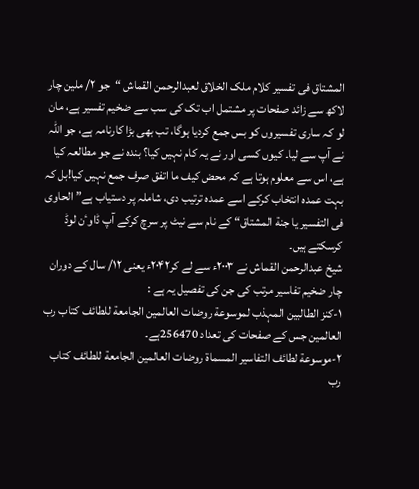المشتاق فی تفسیر کلام ملک الخلاق لعبدالرحمن القماش “جو ۲/ ملین چار لاکھ سے زائد صفحات پر مشتمل اب تک کی سب سے ضخیم تفسیر ہے، مان لو کہ ساری تفسیروں کو بس جمع کردیا ہوگا، تب بھی بڑا کارنامہ ہے، جو اللہ نے آپ سے لیا۔ کیوں کسی اور نے یہ کام نہیں کیا؟ بندہ نے جو مطالعہ کیا ہے، اس سے معلوم ہوتا ہے کہ محض کیف ما اتفق صرف جمع نہیں کیا!بل کہ بہت عمدہ انتخاب کرکے اسے عمدہ ترتیب دی، شاملہ پر دستیاب ہے” الحاوی فی التفسیر یا جنة المشتاق“ کے نام سے نیٹ پر سرچ کرکے آپ ڈاوٴن لوڈ کرسکتے ہیں۔
شیخ عبدالرحمن القماش نے ۲۰۰۳ء سے لے کر۲۰۴۲ء یعنی ۱۲/ سال کے دوران چار ضخیم تفاسیر مرتب کی جن کی تفصیل یہ ہے :
۱-کنز الطالبین المہذب لموسوعة روضات العالمین الجامعة للطائف کتاب رب العالمین جس کے صفحات کی تعداد 256470ہے۔
۲-موسوعة لطائف التفاسیر المسماة روضات العالمین الجامعة للطائف کتاب رب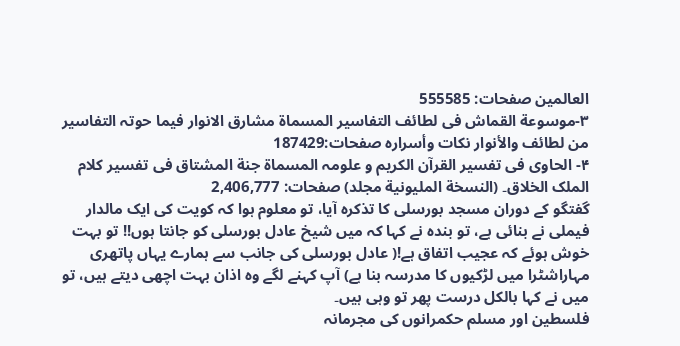العالمین صفحات: 555585
۳-موسوعة القماش فی لطائف التفاسیر المسماة مشارق الانوار فیما حوتہ التفاسیر من لطائف والأنوار نکات وأسرارہ صفحات:187429
۴- الحاوی فی تفسیر القرآن الکریم و علومہ المسماة جنة المشتاق فی تفسیر کلام الملک الخلاق۔ (النسخة الملیونیة مجلد) صفحات: 2,406,777
گفتگو کے دوران مسجد بورسلی کا تذکرہ آیا، تو معلوم ہوا کہ کویت کی ایک مالدار فیملی نے بنائی ہے، تو بندہ نے کہا کہ میں شیخ عادل بورسلی کو جانتا ہوں!! تو بہت خوش ہوئے کہ عجیب اتفاق ہے!( عادل بورسلی کی جانب سے ہمارے یہاں پاتھری مہاراشٹرا میں لڑکیوں کا مدرسہ بنا ہے) آپ کہنے لگے وہ اذان بہت اچھی دیتے ہیں، تو میں نے کہا بالکل درست پھر تو وہی ہیں۔
فلسطین اور مسلم حکمرانوں کی مجرمانہ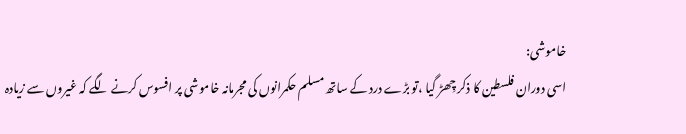خاموشی:
اسی دوران فلسطین کا ذکر چِھڑ گیا ،تو بڑے درد کے ساتھ مسلم حکمرانوں کی مجرمانہ خاموشی پر افسوس کرنے لگے کہ غیروں سے زیادہ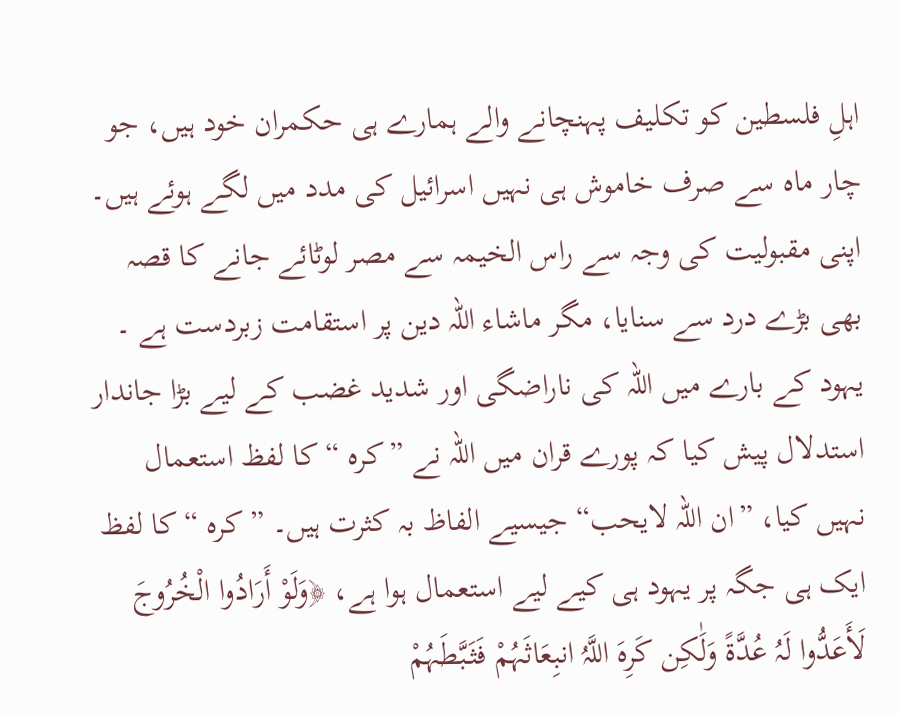اہلِ فلسطین کو تکلیف پہنچانے والے ہمارے ہی حکمران خود ہیں، جو چار ماہ سے صرف خاموش ہی نہیں اسرائیل کی مدد میں لگے ہوئے ہیں۔
اپنی مقبولیت کی وجہ سے راس الخیمہ سے مصر لوٹائے جانے کا قصہ بھی بڑے درد سے سنایا، مگر ماشاء اللہ دین پر استقامت زبردست ہے ۔
یہود کے بارے میں اللہ کی ناراضگی اور شدید غضب کے لیے بڑا جاندار استدلال پیش کیا کہ پورے قران میں اللہ نے ”کرہ “کا لفظ استعمال نہیں کیا، ”ان اللہ لایحب“ جیسیے الفاظ بہ کثرت ہیں۔ ” کرہ “کا لفظ ایک ہی جگہ پر یہود ہی کیے لیے استعمال ہوا ہے، ﴿وَلَوْ أَرَادُوا الْخُرُوجَ لَأَعَدُّوا لَہُ عُدَّةً وَلَٰکِن کَرِہَ اللَّہُ انبِعَاثَہُمْ فَثَبَّطَہُمْ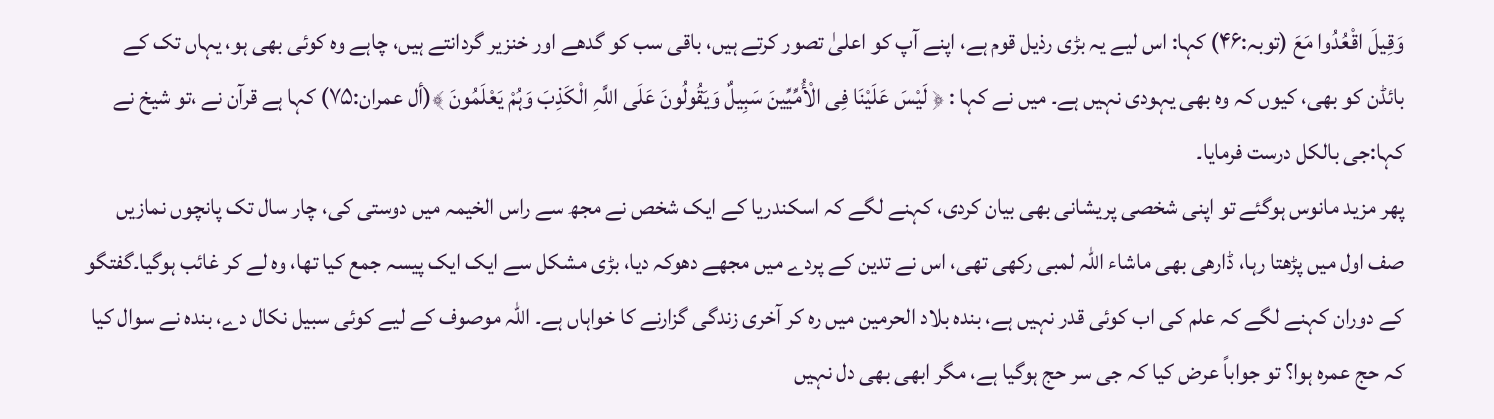وَقِیلَ اقْعُدُوا مَعَ (توبہ:۴۶) کہا: اس لیے یہ بڑی رذیل قوم ہے، اپنے آپ کو اعلیٰ تصور کرتے ہیں، باقی سب کو گدھے اور خنزیر گردانتے ہیں، چاہے وہ کوئی بھی ہو، یہاں تک کے بائڈن کو بھی، کیوں کہ وہ بھی یہودی نہیں ہے۔ میں نے کہا : ﴿ لَیْسَ عَلَیْنَا فِی الْأُمِّیِّینَ سَبِیلٌ وَیَقُولُونَ عَلَی اللَّہِ الْکَذِبَ وَہُمْ یَعْلَمُونَ ﴾(أل عمران:۷۵) کہا ہے قرآن نے ،تو شیخ نے کہا:جی بالکل درست فرمایا۔
پھر مزید مانوس ہوگئے تو اپنی شخصی پریشانی بھی بیان کردی، کہنے لگے کہ اسکندریا کے ایک شخص نے مجھ سے راس الخیمہ میں دوستی کی، چار سال تک پانچوں نمازیں صف اول میں پڑھتا رہا، ڈارھی بھی ماشاء اللہ لمبی رکھی تھی، اس نے تدین کے پردے میں مجھے دھوکہ دیا، بڑی مشکل سے ایک ایک پیسہ جمع کیا تھا، وہ لے کر غائب ہوگیا۔گفتگو کے دوران کہنے لگے کہ علم کی اب کوئی قدر نہیں ہے، بندہ بلاد الحرمین میں رہ کر آخری زندگی گزارنے کا خواہاں ہے۔ اللہ موصوف کے لیے کوئی سبیل نکال دے، بندہ نے سوال کیا کہ حج عمرہ ہوا؟ تو جواباً عرض کیا کہ جی سر حج ہوگیا ہے، مگر ابھی بھی دل نہیں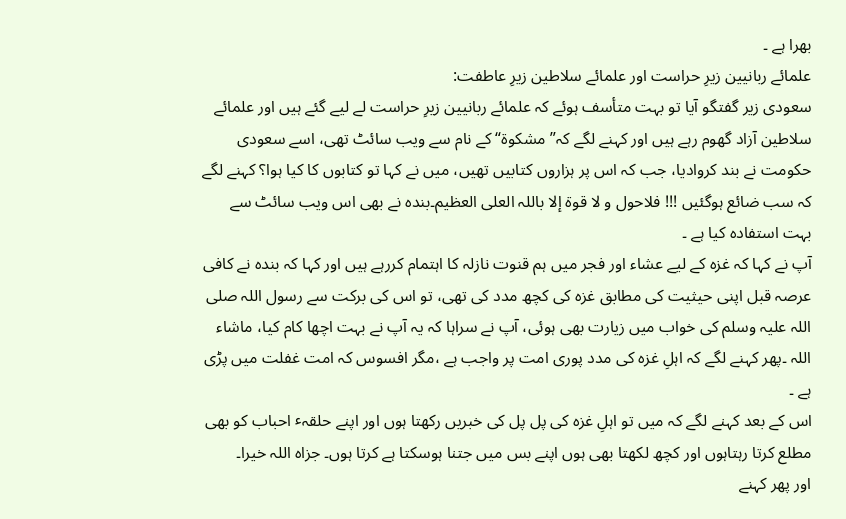بھرا ہے ۔
علمائے ربانیین زیرِ حراست اور علمائے سلاطین زیرِ عاطفت:
سعودی زیر گفتگو آیا تو بہت متأسف ہوئے کہ علمائے ربانیین زیرِ حراست لے لیے گئے ہیں اور علمائے سلاطین آزاد گھوم رہے ہیں اور کہنے لگے کہ” مشکوة“ کے نام سے ویب سائٹ تھی، اسے سعودی حکومت نے بند کروادیا، جب کہ اس پر ہزاروں کتابیں تھیں، میں نے کہا تو کتابوں کا کیا ہوا؟ کہنے لگے کہ سب ضائع ہوگئیں !!! فلاحول و لا قوة إلا باللہ العلی العظیم۔بندہ نے بھی اس ویب سائٹ سے بہت استفادہ کیا ہے ۔
آپ نے کہا کہ غزہ کے لیے عشاء اور فجر میں ہم قنوت نازلہ کا اہتمام کررہے ہیں اور کہا کہ بندہ نے کافی عرصہ قبل اپنی حیثیت کی مطابق غزہ کی کچھ مدد کی تھی، تو اس کی برکت سے رسول اللہ صلی اللہ علیہ وسلم کی خواب میں زیارت بھی ہوئی، آپ نے سراہا کہ یہ آپ نے بہت اچھا کام کیا، ماشاء اللہ ۔پھر کہنے لگے کہ اہلِ غزہ کی مدد پوری امت پر واجب ہے ،مگر افسوس کہ امت غفلت میں پڑی ہے ۔
اس کے بعد کہنے لگے کہ میں تو اہلِ غزہ کی پل پل کی خبریں رکھتا ہوں اور اپنے حلقہٴ احباب کو بھی مطلع کرتا رہتاہوں اور کچھ لکھتا بھی ہوں اپنے بس میں جتنا ہوسکتا ہے کرتا ہوں۔ جزاہ اللہ خیرا۔
اور پھر کہنے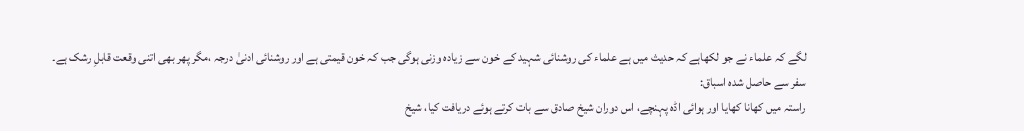لگے کہ علماء نے جو لکھاہے کہ حدیث میں ہے علماء کی روشنائی شہید کے خون سے زیادہ وزنی ہوگی جب کہ خون قیمتی ہے اور روشنائی ادنیٰ درجہ ،مگر پھر بھی اتنی وقعت قابلِ رشک ہے۔
سفر سے حاصل شدہ اسباق:
راستہ میں کھانا کھایا اور ہوائی اڈہ پہنچے، اس دوران شیخ صادق سے بات کرتے ہوئے دریافت کیا، شیخ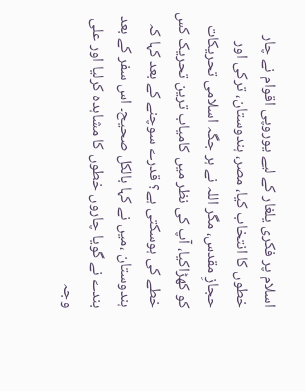اسلام پر فکری یلغار کے لیے یوروپی اقوام نے چار خطوں کا انتخاب کیا، مصر، ہندوستان، ترکی اور حجازِ مقدس، مگر اللہ نے ہر جگہ اسلامی تحریکات کو کھڑاکیا، آپ کی نظر میں کامیاب ترین تحریک کس خطے کی ہوسکتی ہے؟ قدرے سوچنے کے بعد کہا کہ ہندوستان ،میں نے کہا بالکل صحیح۔ اس سفر کے بعد بندے نے گویا چاروں خطوں کا مشاہدہ کرلیا اور علی وجہ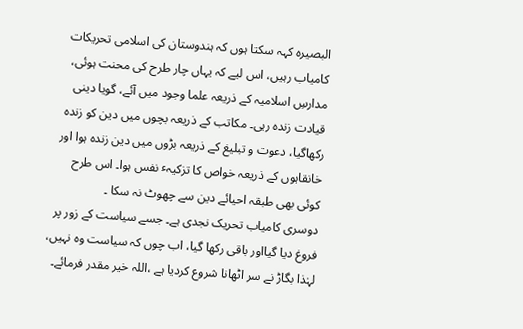البصیرہ کہہ سکتا ہوں کہ ہندوستان کی اسلامی تحریکات کامیاب رہیں، اس لیے کہ یہاں چار طرح کی محنت ہوئی، مدارسِ اسلامیہ کے ذریعہ علما وجود میں آئے، گویا دینی قیادت زندہ رہی۔ مکاتب کے ذریعہ بچوں میں دین کو زندہ رکھاگیا، دعوت و تبلیغ کے ذریعہ بڑوں میں دین زندہ ہوا اور خانقاہوں کے ذریعہ خواص کا تزکیہٴ نفس ہوا۔ اس طرح کوئی بھی طبقہ احیائے دین سے چھوٹ نہ سکا ۔
دوسری کامیاب تحریک نجدی ہے۔ جسے سیاست کے زور پر فروغ دیا گیااور باقی رکھا گیا، اب چوں کہ سیاست وہ نہیں، لہٰذا بگاڑ نے سر اٹھانا شروع کردیا ہے ،اللہ خیر مقدر فرمائے۔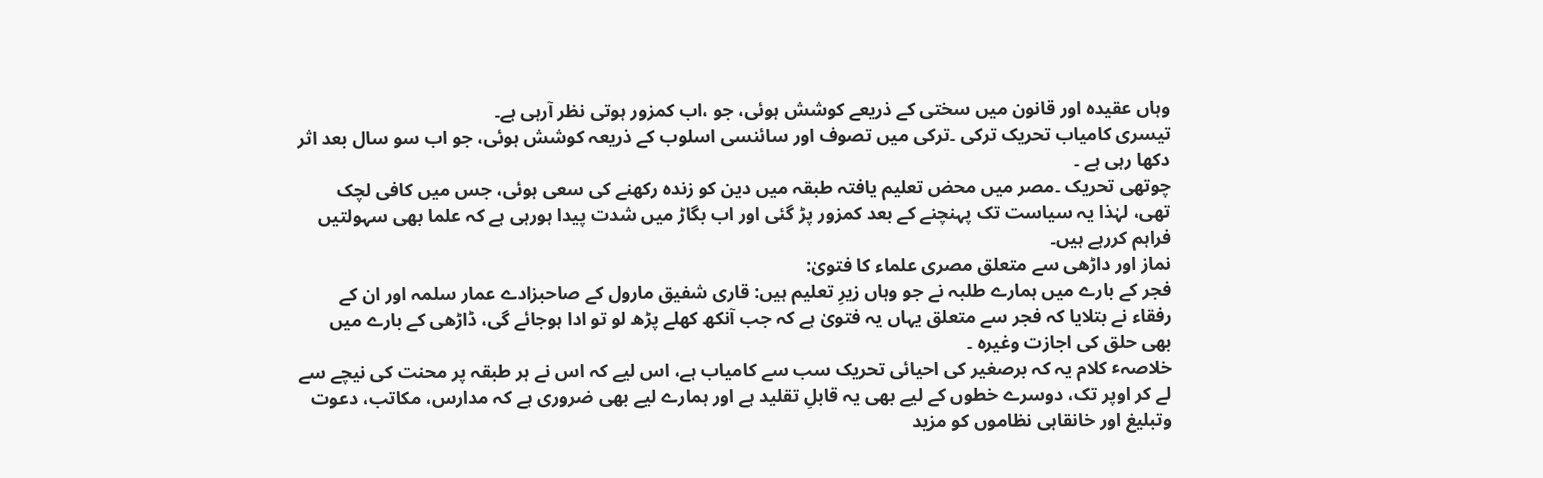وہاں عقیدہ اور قانون میں سختی کے ذریعے کوشش ہوئی، جو ،اب کمزور ہوتی نظر آرہی ہے۔
تیسری کامیاب تحریک ترکی ۔ترکی میں تصوف اور سائنسی اسلوب کے ذریعہ کوشش ہوئی، جو اب سو سال بعد اثر دکھا رہی ہے ۔
چوتھی تحریک ۔مصر میں محض تعلیم یافتہ طبقہ میں دین کو زندہ رکھنے کی سعی ہوئی، جس میں کافی لچک تھی، لہٰذا یہ سیاست تک پہنچنے کے بعد کمزور پڑ گئی اور اب بگاڑ میں شدت پیدا ہورہی ہے کہ علما بھی سہولتیں فراہم کررہے ہیں۔
نماز اور داڑھی سے متعلق مصری علماء کا فتویٰ:
فجر کے بارے میں ہمارے طلبہ نے جو وہاں زیرِ تعلیم ہیں: قاری شفیق مارول کے صاحبزادے عمار سلمہ اور ان کے رفقاء نے بتلایا کہ فجر سے متعلق یہاں یہ فتویٰ ہے کہ جب آنکھ کھلے پڑھ لو تو ادا ہوجائے گی، ڈاڑھی کے بارے میں بھی حلق کی اجازت وغیرہ ۔
خلاصہٴ کلام یہ کہ برصغیر کی احیائی تحریک سب سے کامیاب ہے، اس لیے کہ اس نے ہر طبقہ پر محنت کی نیچے سے لے کر اوپر تک، دوسرے خطوں کے لیے بھی یہ قابلِ تقلید ہے اور ہمارے لیے بھی ضروری ہے کہ مدارس، مکاتب، دعوت وتبلیغ اور خانقاہی نظاموں کو مزید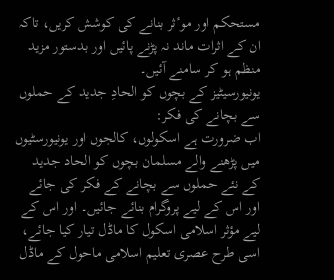مستحکم اور موٴثر بنانے کی کوشش کریں، تاکہ ان کے اثرات ماند نہ پڑنے پائیں اور بدستور مزید منظم ہو کر سامنے آئیں۔
یونیورسیٹیز کے بچوں کو الحادِ جدید کے حملوں سے بچانے کی فکر:
اب ضرورت ہے اسکولوں، کالجوں اور یونیورسٹیوں میں پڑھنے والے مسلمان بچوں کو الحاد جدید کے نئے حملوں سے بچانے کے فکر کی جائے اور اس کے لیے پروگرام بنائے جائیں۔ اور اس کے لیے مؤثر اسلامی اسکول کا ماڈل تیار کیا جائے، اسی طرح عصری تعلیم اسلامی ماحول کے ماڈل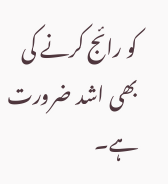کو رائج کرنے کی بھی اشد ضرورت ہے۔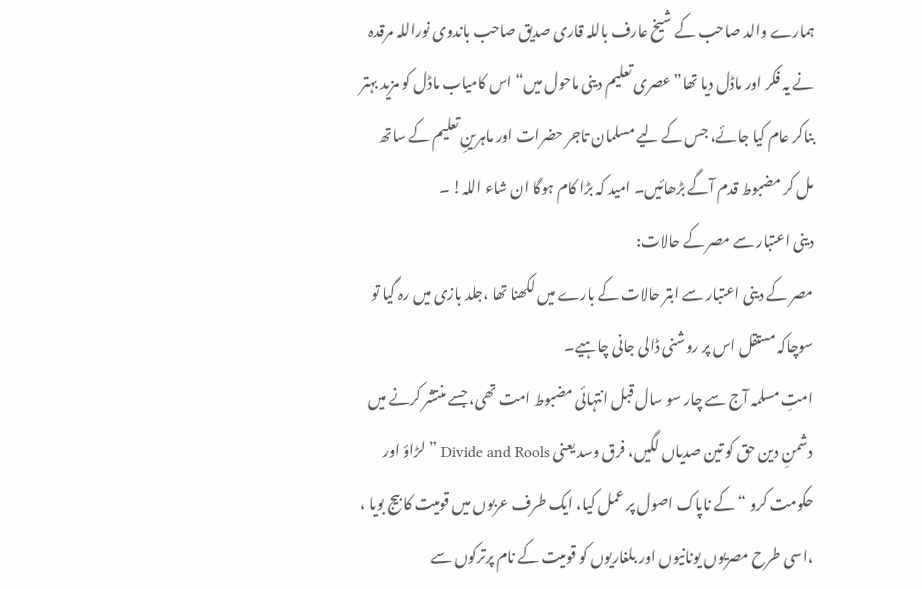ہمارے والد صاحب کے شیخ عارف باللہ قاری صدیق صاحب باندوی نوراللہ مرقدہ نے یہ فکر اور ماڈل دیا تھا” عصری تعلیم دینی ماحول میں“ اس کامیاب ماڈل کو مزید بہتر بناکر عام کیا جائے، جس کے لیے مسلمان تاجر حضرات اور ماہرینِ تعلیم کے ساتھ مل کر مضبوط قدم آگے بڑھائیں۔ امید کہ بڑا کام ہوگا ان شاء اللہ! ۔
دینی اعتبار سے مصر کے حالات:
مصر کے دینی اعتبار سے ابتر حالات کے بارے میں لکھنا تھا ،جلد بازی میں رہ گیا تو سوچاکہ مستقل اس پر روشنی ڈالی جانی چاہیے۔
امتِ مسلمہ آج سے چار سو سال قبل انتہائی مضبوط امت تھی، جسے منتشر کرنے میں دشمنِ دین حق کو تین صدیاں لگیں، فرق وسد یعنی Divide and Rools ”لڑاؤ اور حکومت کرو “ کے ناپاک اصول پر عمل کیا، ایک طرف عربوں میں قومیت کا بیج بویا ، ،اسی طرح مصریوں یونانیوں اور بلغاریوں کو قومیت کے نام پرترکوں سے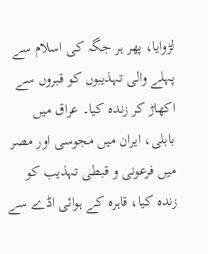لڑوایا، پھر ہر جگہ کی اسلام سے پہلے والی تہذیبوں کو قبروں سے اکھاڑ کر زندہ کیا۔ عراق میں بابلی، ایران میں مجوسی اور مصر میں فرعونی و قبطی تہذیب کو زندہ کیا، قاہرہ کے ہوائی اڈے سے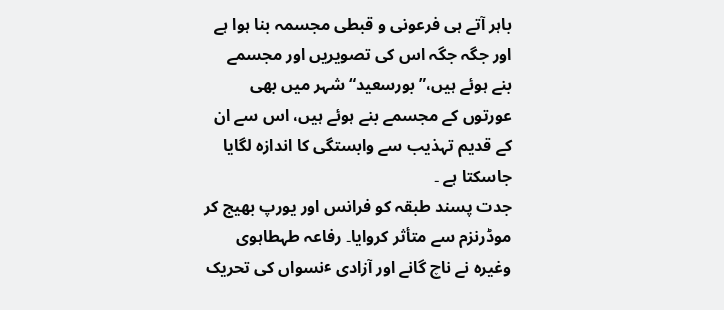باہر آتے ہی فرعونی و قبطی مجسمہ بنا ہوا ہے اور جگہ جگہ اس کی تصویریں اور مجسمے بنے ہوئے ہیں،” بورسعید“ شہر میں بھی عورتوں کے مجسمے بنے ہوئے ہیں، اس سے ان کے قدیم تہذیب سے وابستگی کا اندازہ لگایا جاسکتا ہے ۔
جدت پسند طبقہ کو فرانس اور یورپ بھیج کر موڈرنزم سے متأثر کروایا۔ رفاعہ طہطاہوی وغیرہ نے ناچ گانے اور آزادی ٴنسواں کی تحریک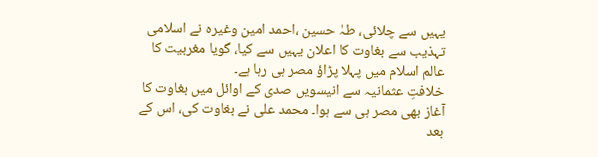یہیں سے چلائی، طہٰ حسین ،احمد امین وغیرہ نے اسلامی تہذیب سے بغاوت کا اعلان یہیں سے کیا، گویا مغربیت کا عالم اسلام میں پہلا پڑاؤ مصر ہی رہا ہے۔
خلافتِ عثمانیہ سے انیسویں صدی کے اوائل میں بغاوت کا آغاز بھی مصر ہی سے ہوا۔ محمد علی نے بغاوت کی، اس کے بعد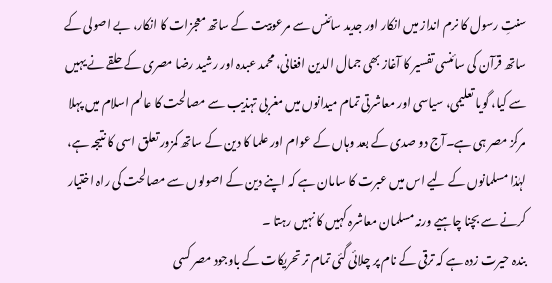سنتِ رسول کا نرم انداز میں انکار اور جدید سائنس سے مرعوبیت کے ساتھ معجزات کا انکار، بے اصولی کے ساتھ قرآن کی سائنسی تفسیر کا آغاز بھی جمال الدین افغانی، محمد عبدہ اور رشید رضا مصری کے حلقے نے یہیں سے کیا، گویا تعلیمی، سیاسی اور معاشرتی تمام میدانوں میں مغربی تہذیب سے مصالحت کا عالم اسلام میں پہلا مرکز مصر ہی ہے۔آج دو صدی کے بعد وہاں کے عوام اور علما کا دین کے ساتھ کمزور تعلق اسی کا نتیجہ ہے، لہٰذا مسلمانوں کے لیے اس میں عبرت کا سامان ہے کہ اپنے دین کے اصولوں سے مصالحت کی راہ اختیار کرنے سے بچنا چاہیے ورنہ مسلمان معاشرہ کہیں کا نہیں رہتا ۔
بندہ حیرت زدہ ہے کہ ترقی کے نام پر چلائی گئی تمام تر تحریکات کے باوجود مصر کسی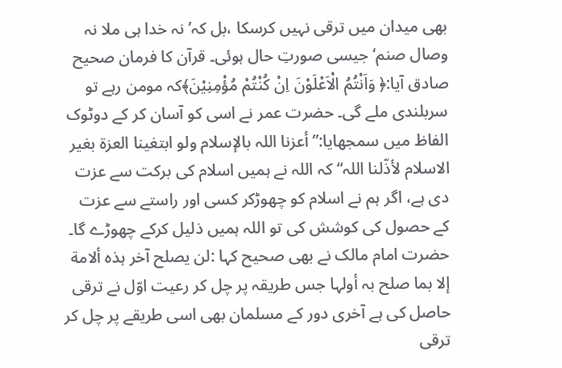بھی میدان میں ترقی نہیں کرسکا ،بل کہ’ نہ خدا ہی ملا نہ وصال صنم‘ جیسی صورتِ حال ہوئی۔ قرآن کا فرمان صحیح صادق آیا:﴿ وَاَنْتُمُ الْاَعْلَوْنَ اِنْ کُنْتُمْ مُؤْمِنِیْنَ﴾کہ مومن رہے تو سربلندی ملے گی۔ حضرت عمر نے اسی کو آسان کر کے دوٹوک الفاظ میں سمجھایا:” أعزنا اللہ بالإسلام ولو ابتغینا العزة بغیر الاسلام لأذّلنا اللہ“ کہ اللہ نے ہمیں اسلام کی برکت سے عزت دی ہے، اگر ہم نے اسلام کو چھوڑکر کسی اور راستے سے عزت کے حصول کی کوشش کی تو اللہ ہمیں ذلیل کرکے چھوڑے گا۔
حضرت امام مالک نے بھی صحیح کہا :لن یصلح آخر ہذہ ألامة إلا بما صلح بہ أولہا جس طریقہ پر چل کر رعیت اوّل نے ترقی حاصل کی ہے آخری دور کے مسلمان بھی اسی طریقے پر چل کر ترقی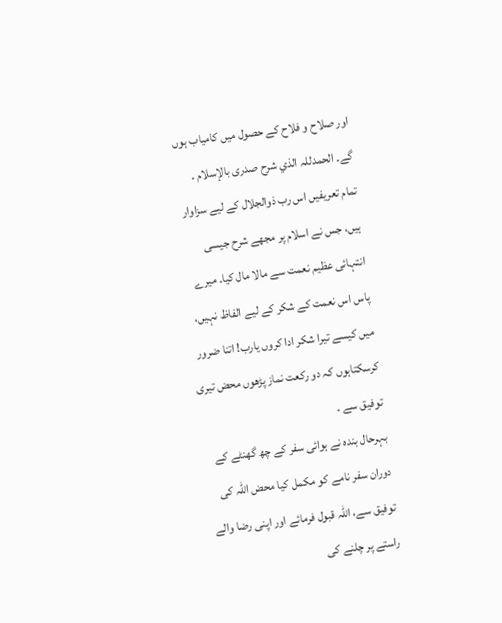اور صلاح و فلاح کے حصول میں کامیاب ہوں گے۔ الحمدللہ الذي شرح صدری بالإسلام ۔
تمام تعریفیں اس رب ذوالجلال کے لیے سزاوار ہیں، جس نے اسلام پر مجھے شرح جیسی انتہائی عظیم نعمت سے مالا مال کیا۔ میرے پاس اس نعمت کے شکر کے لیے الفاظ نہیں، میں کیسے تیرا شکر ادا کروں یارب! اتنا ضرور کرسکتاہوں کہ دو رکعت نماز پڑھوں محض تیری توفیق سے ۔
بہرحال بندہ نے ہوائی سفر کے چھ گھنٹے کے دوران سفر نامے کو مکمل کیا محض اللہ کی توفیق سے، اللہ قبول فرمائے اور اپنی رضا والے راستے پر چلنے کی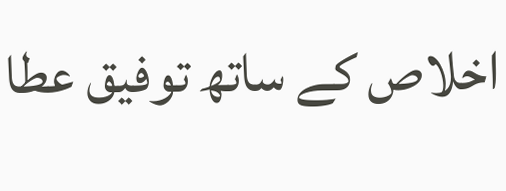اخلاص کے ساتھ توفیق عطا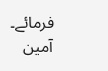فرمائے۔ آمین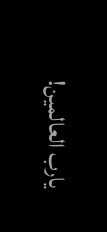یارب العالمین!